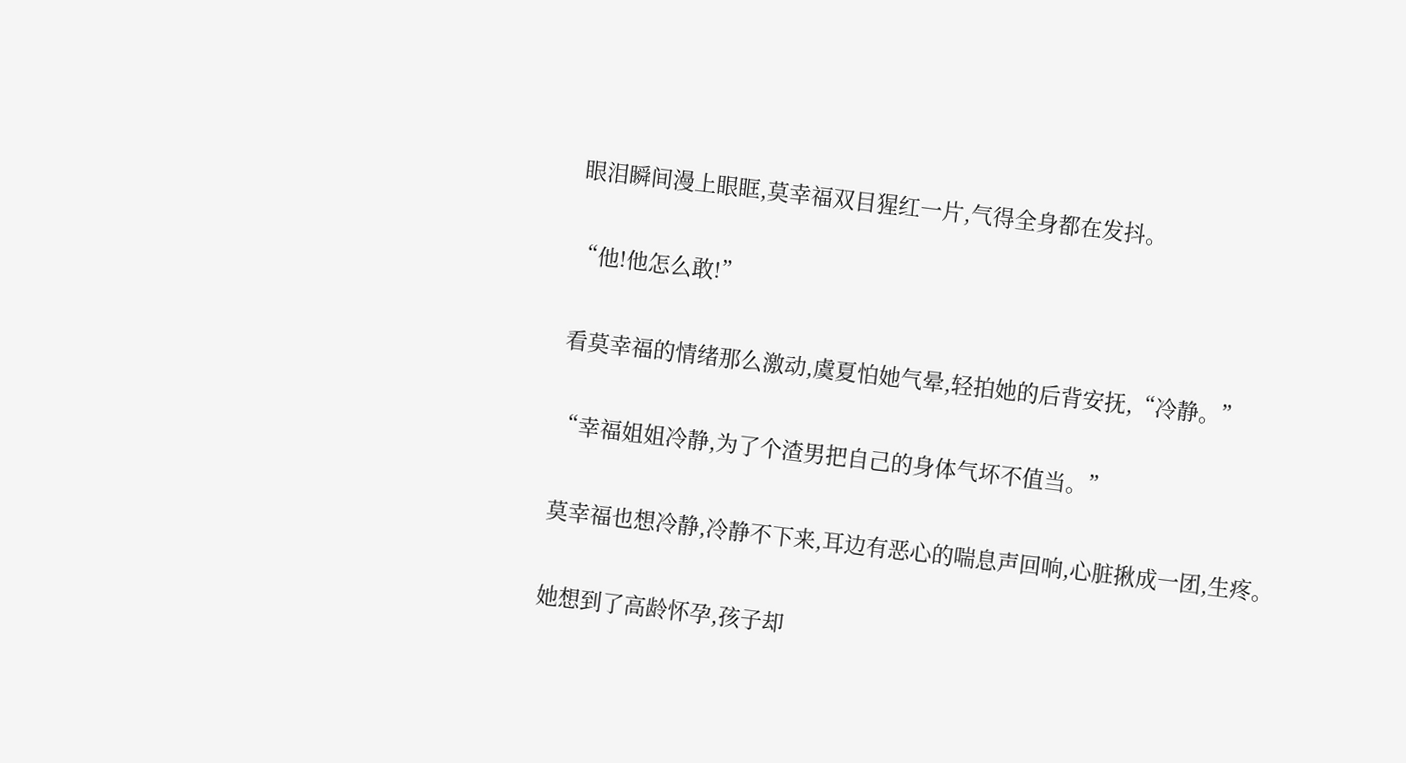眼泪瞬间漫上眼眶,莫幸福双目猩红一片,气得全身都在发抖。

“他!他怎么敢!”

看莫幸福的情绪那么激动,虞夏怕她气晕,轻拍她的后背安抚,“冷静。”

“幸福姐姐冷静,为了个渣男把自己的身体气坏不值当。”

莫幸福也想冷静,冷静不下来,耳边有恶心的喘息声回响,心脏揪成一团,生疼。

她想到了高龄怀孕,孩子却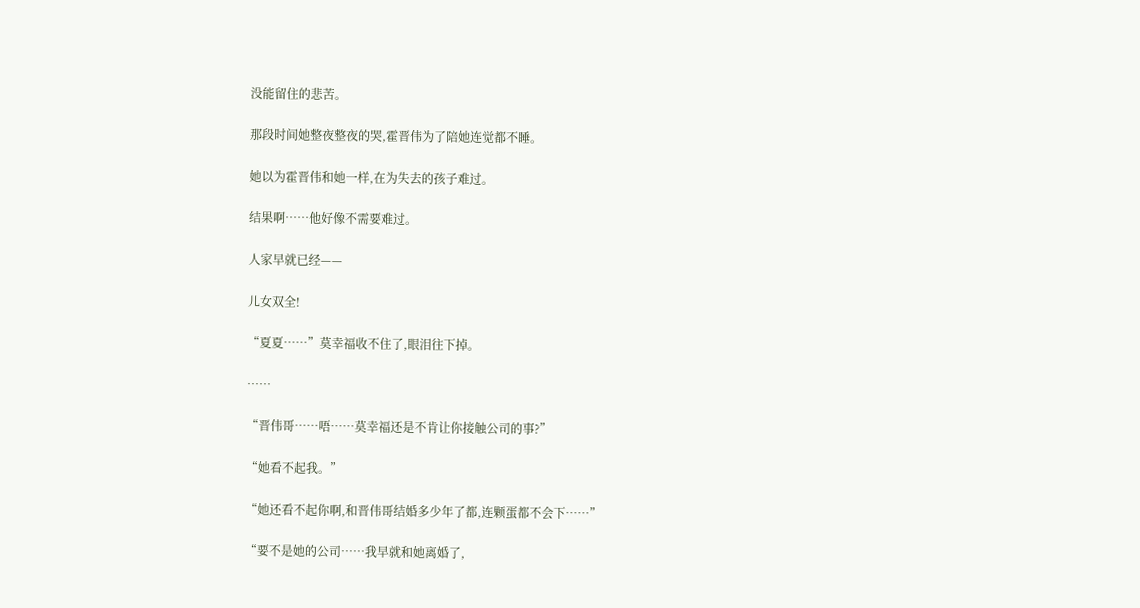没能留住的悲苦。

那段时间她整夜整夜的哭,霍晋伟为了陪她连觉都不睡。

她以为霍晋伟和她一样,在为失去的孩子难过。

结果啊……他好像不需要难过。

人家早就已经——

儿女双全!

“夏夏……”莫幸福收不住了,眼泪往下掉。

……

“晋伟哥……唔……莫幸福还是不肯让你接触公司的事?”

“她看不起我。”

“她还看不起你啊,和晋伟哥结婚多少年了都,连颗蛋都不会下……”

“要不是她的公司……我早就和她离婚了,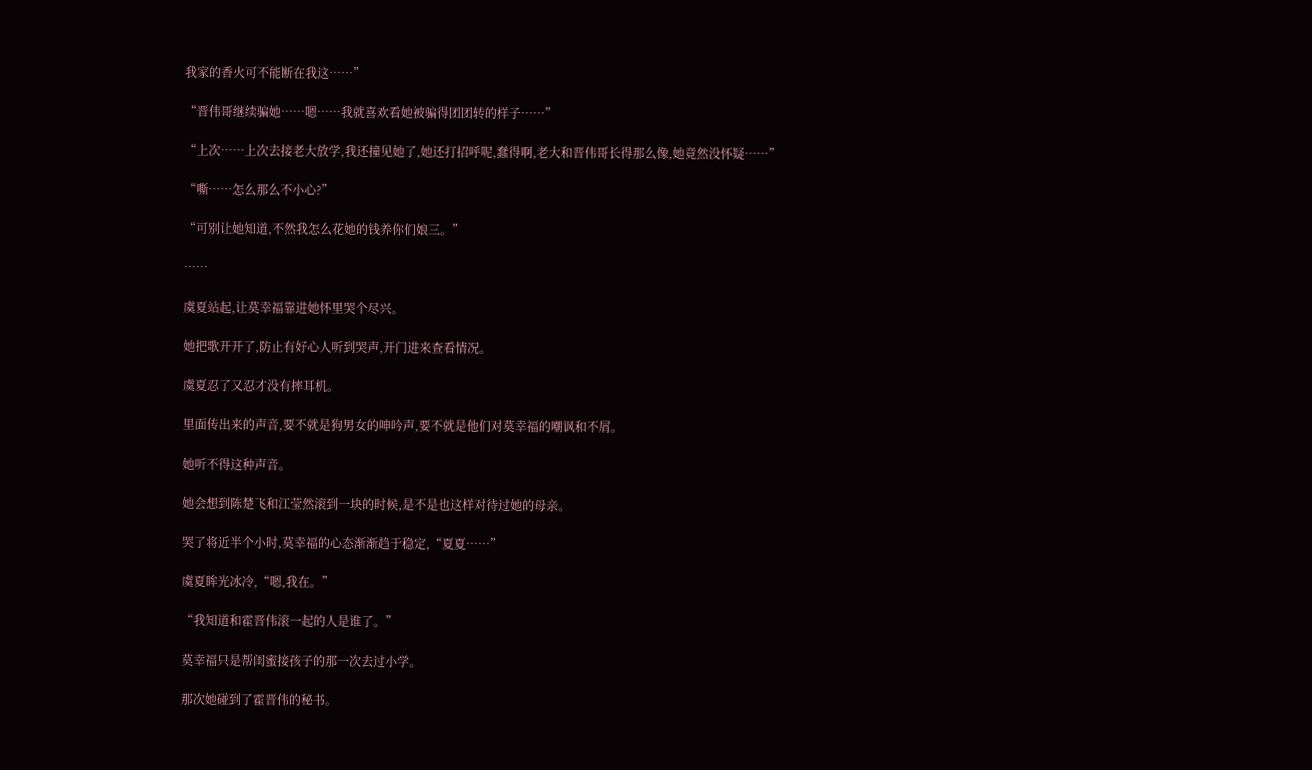我家的香火可不能断在我这……”

“晋伟哥继续骗她……嗯……我就喜欢看她被骗得团团转的样子……”

“上次……上次去接老大放学,我还撞见她了,她还打招呼呢,蠢得啊,老大和晋伟哥长得那么像,她竟然没怀疑……”

“嘶……怎么那么不小心?”

“可别让她知道,不然我怎么花她的钱养你们娘三。”

……

虞夏站起,让莫幸福靠进她怀里哭个尽兴。

她把歌开开了,防止有好心人听到哭声,开门进来查看情况。

虞夏忍了又忍才没有摔耳机。

里面传出来的声音,要不就是狗男女的呻吟声,要不就是他们对莫幸福的嘲讽和不屑。

她听不得这种声音。

她会想到陈楚飞和江莹然滚到一块的时候,是不是也这样对待过她的母亲。

哭了将近半个小时,莫幸福的心态渐渐趋于稳定,“夏夏……”

虞夏眸光冰冷,“嗯,我在。”

“我知道和霍晋伟滚一起的人是谁了。”

莫幸福只是帮闺蜜接孩子的那一次去过小学。

那次她碰到了霍晋伟的秘书。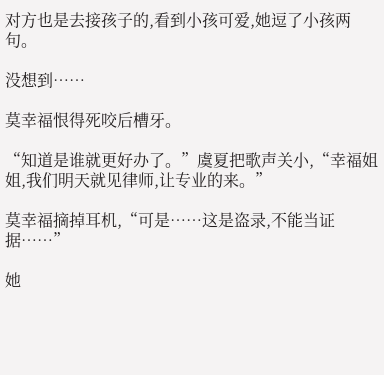对方也是去接孩子的,看到小孩可爱,她逗了小孩两句。

没想到……

莫幸福恨得死咬后槽牙。

“知道是谁就更好办了。”虞夏把歌声关小,“幸福姐姐,我们明天就见律师,让专业的来。”

莫幸福摘掉耳机,“可是……这是盗录,不能当证据……”

她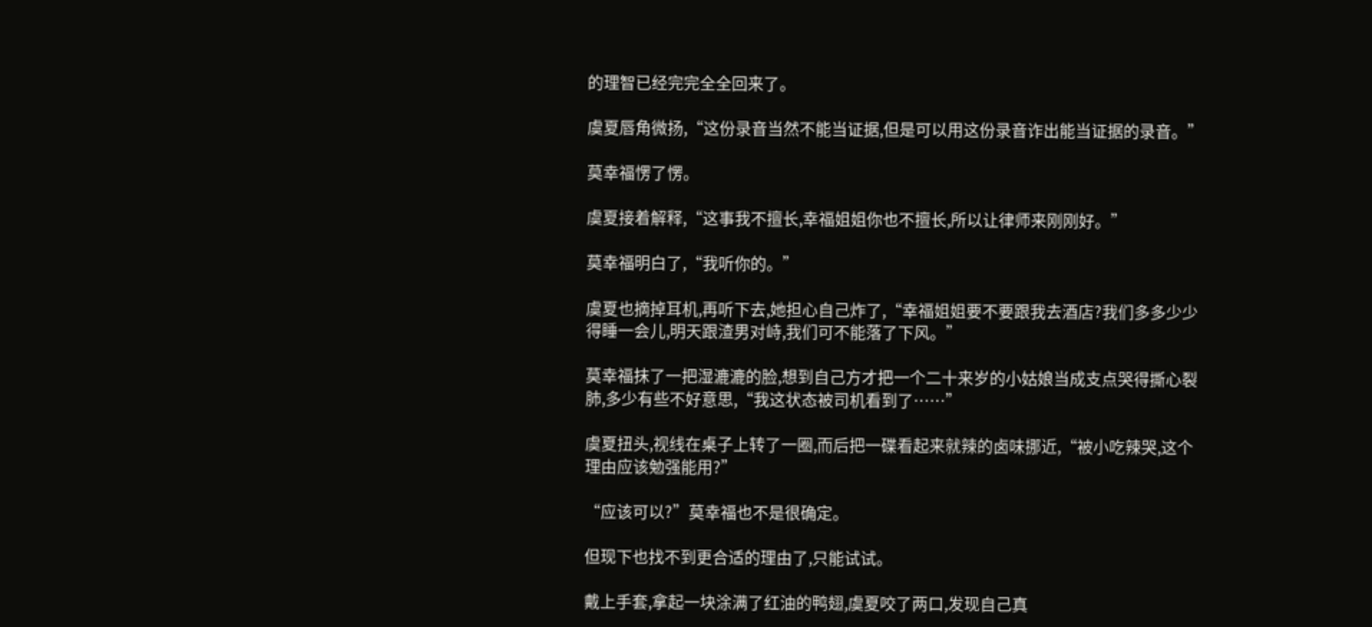的理智已经完完全全回来了。

虞夏唇角微扬,“这份录音当然不能当证据,但是可以用这份录音诈出能当证据的录音。”

莫幸福愣了愣。

虞夏接着解释,“这事我不擅长,幸福姐姐你也不擅长,所以让律师来刚刚好。”

莫幸福明白了,“我听你的。”

虞夏也摘掉耳机,再听下去,她担心自己炸了,“幸福姐姐要不要跟我去酒店?我们多多少少得睡一会儿,明天跟渣男对峙,我们可不能落了下风。”

莫幸福抹了一把湿漉漉的脸,想到自己方才把一个二十来岁的小姑娘当成支点哭得撕心裂肺,多少有些不好意思,“我这状态被司机看到了……”

虞夏扭头,视线在桌子上转了一圈,而后把一碟看起来就辣的卤味挪近,“被小吃辣哭,这个理由应该勉强能用?”

“应该可以?”莫幸福也不是很确定。

但现下也找不到更合适的理由了,只能试试。

戴上手套,拿起一块涂满了红油的鸭翅,虞夏咬了两口,发现自己真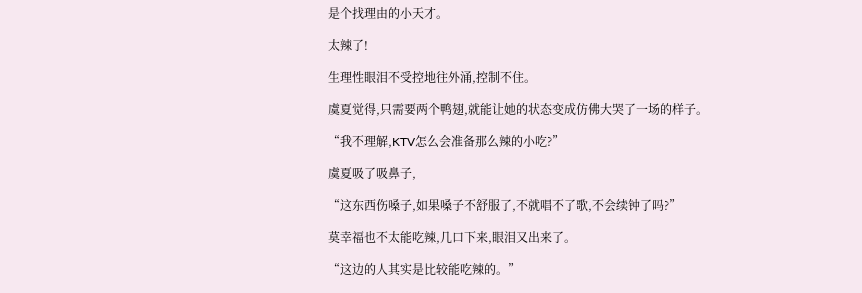是个找理由的小天才。

太辣了!

生理性眼泪不受控地往外涌,控制不住。

虞夏觉得,只需要两个鸭翅,就能让她的状态变成仿佛大哭了一场的样子。

“我不理解,KTV怎么会准备那么辣的小吃?”

虞夏吸了吸鼻子,

“这东西伤嗓子,如果嗓子不舒服了,不就唱不了歌,不会续钟了吗?”

莫幸福也不太能吃辣,几口下来,眼泪又出来了。

“这边的人其实是比较能吃辣的。”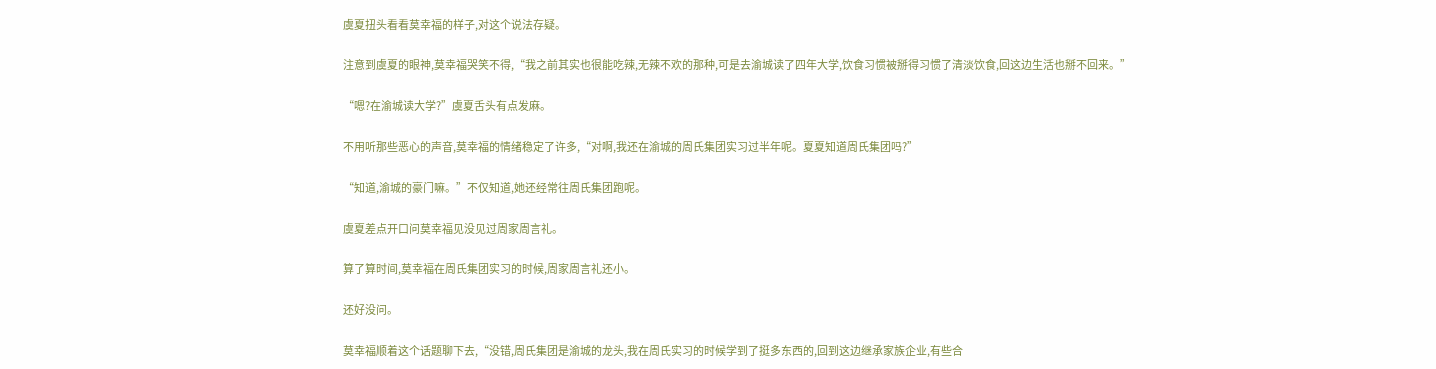虞夏扭头看看莫幸福的样子,对这个说法存疑。

注意到虞夏的眼神,莫幸福哭笑不得,“我之前其实也很能吃辣,无辣不欢的那种,可是去渝城读了四年大学,饮食习惯被掰得习惯了清淡饮食,回这边生活也掰不回来。”

“嗯?在渝城读大学?”虞夏舌头有点发麻。

不用听那些恶心的声音,莫幸福的情绪稳定了许多,“对啊,我还在渝城的周氏集团实习过半年呢。夏夏知道周氏集团吗?”

“知道,渝城的豪门嘛。”不仅知道,她还经常往周氏集团跑呢。

虞夏差点开口问莫幸福见没见过周家周言礼。

算了算时间,莫幸福在周氏集团实习的时候,周家周言礼还小。

还好没问。

莫幸福顺着这个话题聊下去,“没错,周氏集团是渝城的龙头,我在周氏实习的时候学到了挺多东西的,回到这边继承家族企业,有些合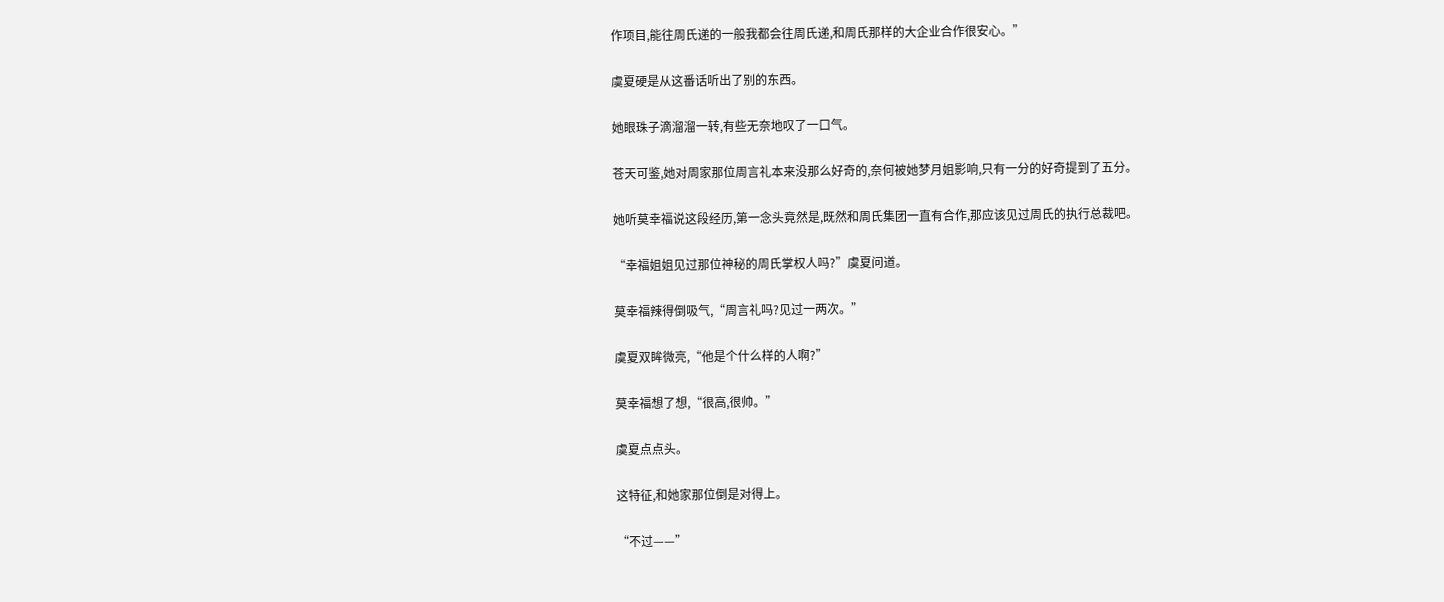作项目,能往周氏递的一般我都会往周氏递,和周氏那样的大企业合作很安心。”

虞夏硬是从这番话听出了别的东西。

她眼珠子滴溜溜一转,有些无奈地叹了一口气。

苍天可鉴,她对周家那位周言礼本来没那么好奇的,奈何被她梦月姐影响,只有一分的好奇提到了五分。

她听莫幸福说这段经历,第一念头竟然是,既然和周氏集团一直有合作,那应该见过周氏的执行总裁吧。

“幸福姐姐见过那位神秘的周氏掌权人吗?”虞夏问道。

莫幸福辣得倒吸气,“周言礼吗?见过一两次。”

虞夏双眸微亮,“他是个什么样的人啊?”

莫幸福想了想,“很高,很帅。”

虞夏点点头。

这特征,和她家那位倒是对得上。

“不过——”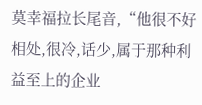莫幸福拉长尾音,“他很不好相处,很冷,话少,属于那种利益至上的企业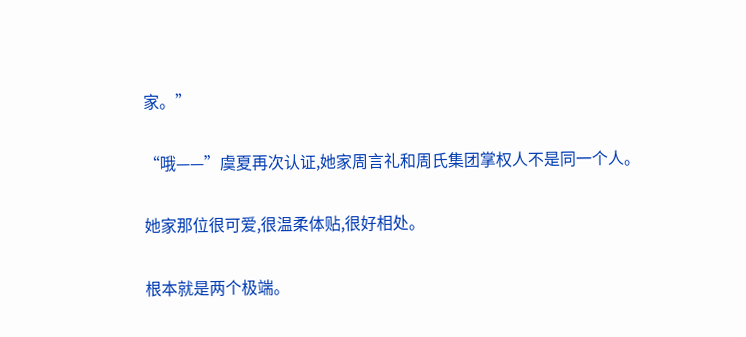家。”

“哦——”虞夏再次认证,她家周言礼和周氏集团掌权人不是同一个人。

她家那位很可爱,很温柔体贴,很好相处。

根本就是两个极端。